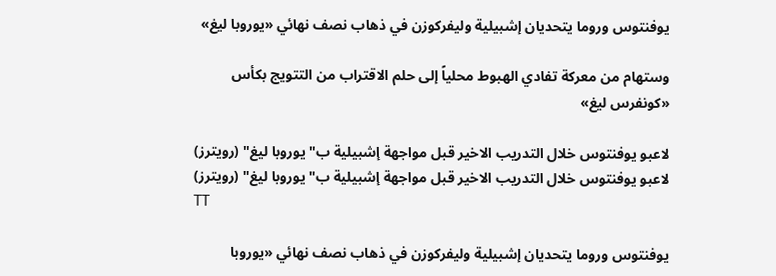يوفنتوس وروما يتحديان إشبيلية وليفركوزن في ذهاب نصف نهائي «يوروبا ليغ»

وستهام من معركة تفادي الهبوط محلياً إلى حلم الاقتراب من التتويج بكأس «كونفرس ليغ»

لاعبو يوفنتوس خلال التدريب الاخير قبل مواجهة إشبيلية ب"يوروبا ليغ" (رويترز)
لاعبو يوفنتوس خلال التدريب الاخير قبل مواجهة إشبيلية ب"يوروبا ليغ" (رويترز)
TT

يوفنتوس وروما يتحديان إشبيلية وليفركوزن في ذهاب نصف نهائي «يوروبا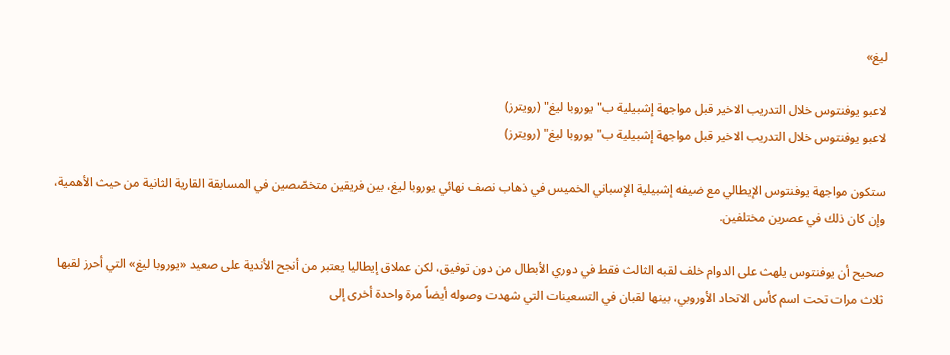ليغ»

لاعبو يوفنتوس خلال التدريب الاخير قبل مواجهة إشبيلية ب"يوروبا ليغ" (رويترز)
لاعبو يوفنتوس خلال التدريب الاخير قبل مواجهة إشبيلية ب"يوروبا ليغ" (رويترز)

ستكون مواجهة يوفنتوس الإيطالي مع ضيفه إشبيلية الإسباني الخميس في ذهاب نصف نهائي يوروبا ليغ، بين فريقين متخصّصين في المسابقة القارية الثانية من حيث الأهمية، وإن كان ذلك في عصرين مختلفين.

صحيح أن يوفنتوس يلهث على الدوام خلف لقبه الثالث فقط في دوري الأبطال من دون توفيق، لكن عملاق إيطاليا يعتبر من أنجح الأندية على صعيد «يوروبا ليغ» التي أحرز لقبها ثلاث مرات تحت اسم كأس الاتحاد الأوروبي، بينها لقبان في التسعينات التي شهدت وصوله أيضاً مرة واحدة أخرى إلى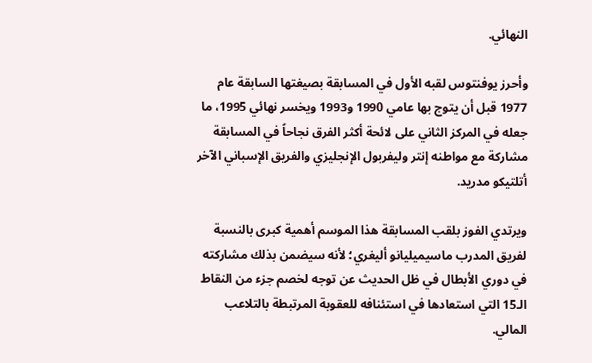النهائي.

وأحرز يوفنتوس لقبه الأول في المسابقة بصيغتها السابقة عام 1977 قبل أن يتوج بها عامي 1990 و1993 ويخسر نهائي 1995، ما جعله في المركز الثاني على لائحة أكثر الفرق نجاحاً في المسابقة مشاركة مع مواطنه إنتر وليفربول الإنجليزي والفريق الإسباني الآخر أتلتيكو مدريد.

ويرتدي الفوز بلقب المسابقة هذا الموسم أهمية كبرى بالنسبة لفريق المدرب ماسيميليانو أليغري؛ لأنه سيضمن بذلك مشاركته في دوري الأبطال في ظل الحديث عن توجه لخصم جزء من النقاط الـ15 التي استعادها في استئنافه للعقوبة المرتبطة بالتلاعب المالي.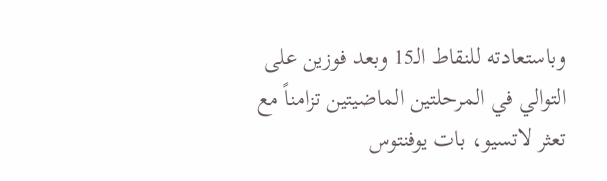وباستعادته للنقاط الـ15 وبعد فوزين على التوالي في المرحلتين الماضيتين تزامناً مع تعثر لاتسيو، بات يوفنتوس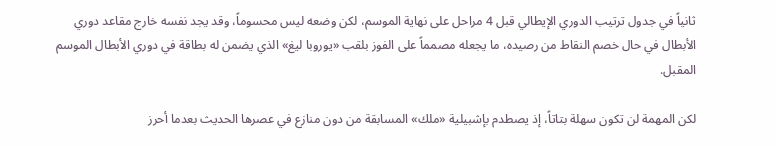ثانياً في جدول ترتيب الدوري الإيطالي قبل 4 مراحل على نهاية الموسم، لكن وضعه ليس محسوماً، وقد يجد نفسه خارج مقاعد دوري الأبطال في حال خصم النقاط من رصيده، ما يجعله مصمماً على الفوز بلقب «يوروبا ليغ» الذي يضمن له بطاقة في دوري الأبطال الموسم المقبل.

لكن المهمة لن تكون سهلة بتاتاً، إذ يصطدم بإشبيلية «ملك» المسابقة من دون منازع في عصرها الحديث بعدما أحرز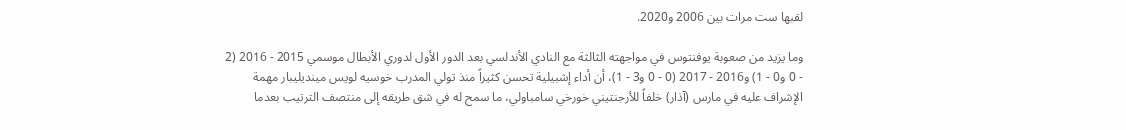لقبها ست مرات بين 2006 و2020.

وما يزيد من صعوبة يوفنتوس في مواجهته الثالثة مع النادي الأندلسي بعد الدور الأول لدوري الأبطال موسمي 2015 - 2016 (2 - 0 و0 - 1) و2016 - 2017 (0 - 0 و3 - 1)، أن أداء إشبيلية تحسن كثيراً منذ تولي المدرب خوسيه لويس مينديليبار مهمة الإشراف عليه في مارس (آذار) خلفاً للأرجنتيني خورخي سامباولي، ما سمح له في شق طريقه إلى منتصف الترتيب بعدما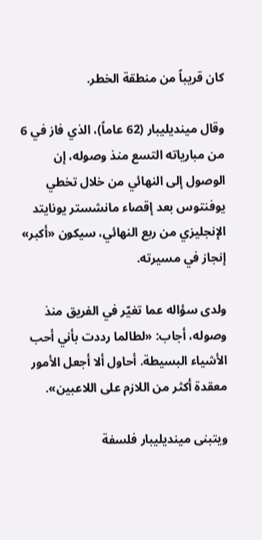كان قريباً من منطقة الخطر.

وقال مينديليبار (62 عاماً)، الذي فاز في 6 من مبارياته التسع منذ وصوله، إن الوصول إلى النهائي من خلال تخطي يوفنتوس بعد إقصاء مانشستر يونايتد الإنجليزي من ربع النهائي، سيكون «أكبر» إنجاز في مسيرته.

ولدى سؤاله عما تغيّر في الفريق منذ وصوله، أجاب: «لطالما رددت بأني أحب الأشياء البسيطة. أحاول ألا أجعل الأمور معقدة أكثر من اللازم على اللاعبين».

ويتبنى مينديليبار فلسفة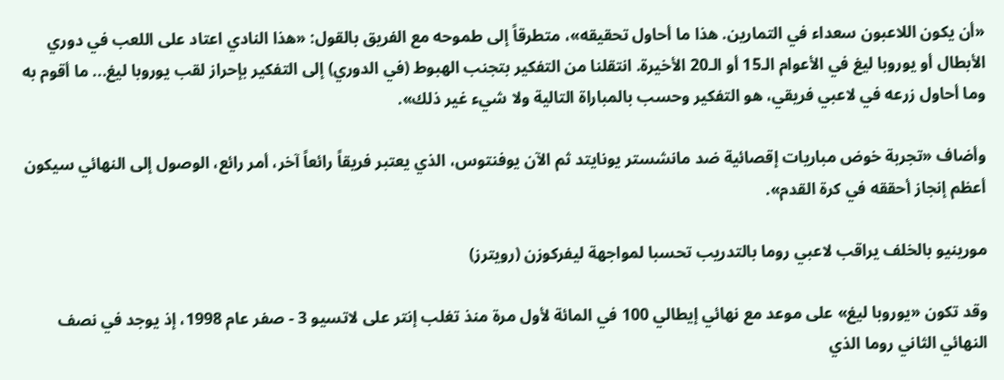«أن يكون اللاعبون سعداء في التمارين. هذا ما أحاول تحقيقه»، متطرقاً إلى طموحه مع الفريق بالقول: «هذا النادي اعتاد على اللعب في دوري الأبطال أو يوروبا ليغ في الأعوام الـ15 أو الـ20 الأخيرة. انتقلنا من التفكير بتجنب الهبوط (في الدوري) إلى التفكير بإحراز لقب يوروبا ليغ... ما أقوم به وما أحاول زرعه في لاعبي فريقي، هو التفكير وحسب بالمباراة التالية ولا شيء غير ذلك».

وأضاف «تجربة خوض مباريات إقصائية ضد مانشستر يونايتد ثم الآن يوفنتوس، الذي يعتبر فريقاً رائعاً آخر، أمر رائع، الوصول إلى النهائي سيكون أعظم إنجاز أحققه في كرة القدم».

مورينيو بالخلف يراقب لاعبي روما بالتدريب تحسبا لمواجهة ليفركوزن (رويترز)

وقد تكون «يوروبا ليغ» على موعد مع نهائي إيطالي 100 في المائة لأول مرة منذ تغلب إنتر على لاتسيو 3 - صفر عام 1998، إذ يوجد في نصف النهائي الثاني روما الذي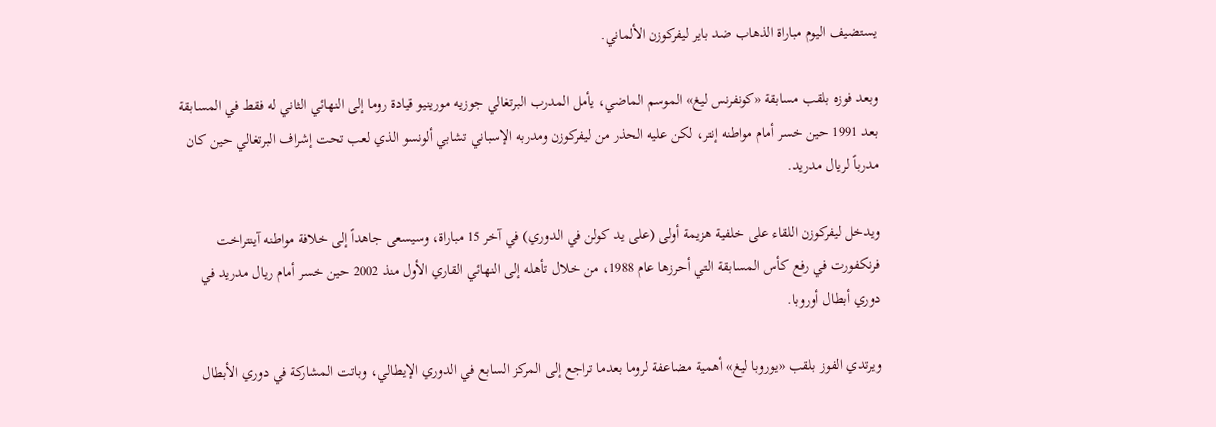يستضيف اليوم مباراة الذهاب ضد باير ليفركوزن الألماني.

وبعد فوزه بلقب مسابقة «كونفرنس ليغ» الموسم الماضي، يأمل المدرب البرتغالي جوزيه مورينيو قيادة روما إلى النهائي الثاني له فقط في المسابقة بعد 1991 حين خسر أمام مواطنه إنتر، لكن عليه الحذر من ليفركوزن ومدربه الإسباني تشابي ألونسو الذي لعب تحت إشراف البرتغالي حين كان مدرباً لريال مدريد.

ويدخل ليفركوزن اللقاء على خلفية هزيمة أولى (على يد كولن في الدوري) في آخر 15 مباراة، وسيسعى جاهداً إلى خلافة مواطنه آينتراخت فرنكفورت في رفع كأس المسابقة التي أحرزها عام 1988، من خلال تأهله إلى النهائي القاري الأول منذ 2002 حين خسر أمام ريال مدريد في دوري أبطال أوروبا.

ويرتدي الفوز بلقب «يوروبا ليغ» أهمية مضاعفة لروما بعدما تراجع إلى المركز السابع في الدوري الإيطالي، وباتت المشاركة في دوري الأبطال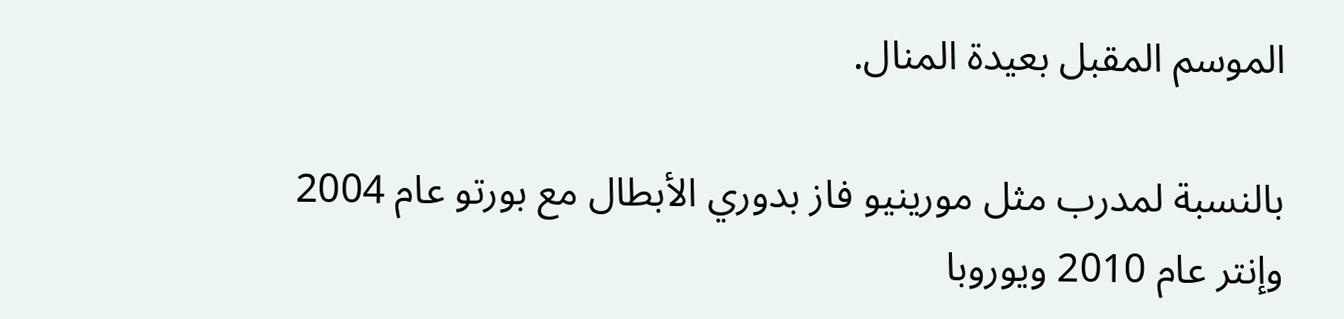الموسم المقبل بعيدة المنال.

بالنسبة لمدرب مثل مورينيو فاز بدوري الأبطال مع بورتو عام 2004 وإنتر عام 2010 ويوروبا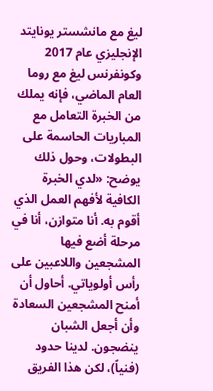ليغ مع مانشستر يونايتد الإنجليزي عام 2017 وكونفرنس ليغ مع روما العام الماضي، فإنه يملك من الخبرة التعامل مع المباريات الحاسمة على البطولات، وحول ذلك يوضح: «لدي الخبرة الكافية لأفهم العمل الذي أقوم به. أنا متوازن، أنا في مرحلة أضع فيها المشجعين واللاعبين على رأس أولوياتي. أحاول أن أمنح المشجعين السعادة وأن أجعل الشبان ينضجون. لدينا حدود (فنياً)، لكن هذا الفريق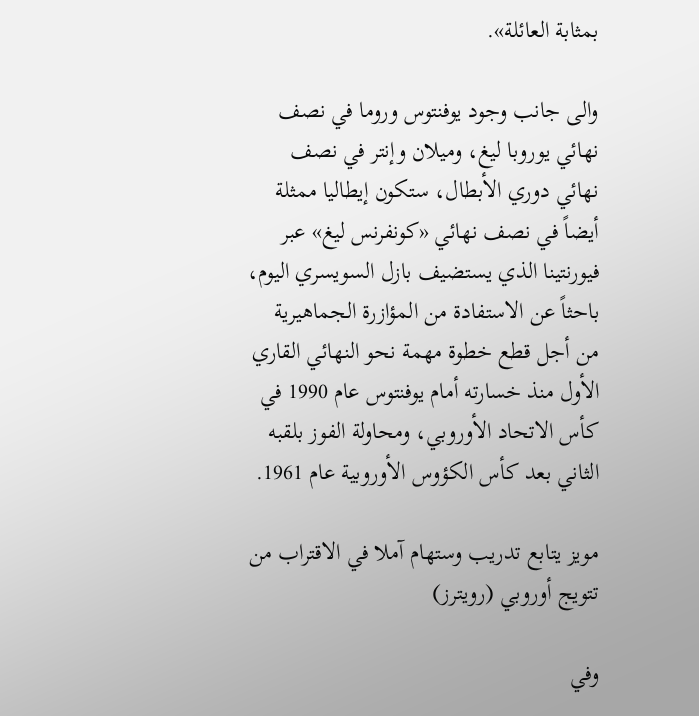بمثابة العائلة».

والى جانب وجود يوفنتوس وروما في نصف نهائي يوروبا ليغ، وميلان وإنتر في نصف نهائي دوري الأبطال، ستكون إيطاليا ممثلة أيضاً في نصف نهائي «كونفرنس ليغ» عبر فيورنتينا الذي يستضيف بازل السويسري اليوم، باحثاً عن الاستفادة من المؤازرة الجماهيرية من أجل قطع خطوة مهمة نحو النهائي القاري الأول منذ خسارته أمام يوفنتوس عام 1990 في كأس الاتحاد الأوروبي، ومحاولة الفوز بلقبه الثاني بعد كأس الكؤوس الأوروبية عام 1961.

مويز يتابع تدريب وستهام آملا في الاقتراب من تتويج أوروبي (رويترز)

وفي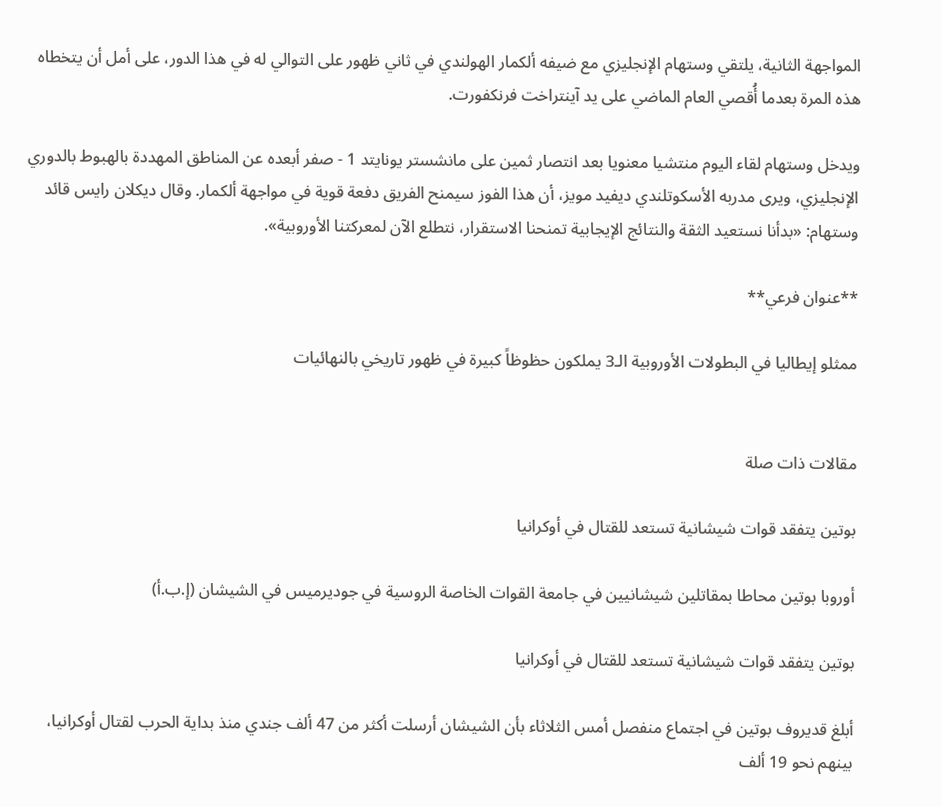المواجهة الثانية، يلتقي وستهام الإنجليزي مع ضيفه ألكمار الهولندي في ثاني ظهور على التوالي له في هذا الدور، على أمل أن يتخطاه هذه المرة بعدما أُقصي العام الماضي على يد آينتراخت فرنكفورت.

ويدخل وستهام لقاء اليوم منتشيا معنويا بعد انتصار ثمين على مانشستر يونايتد 1 - صفر أبعده عن المناطق المهددة بالهبوط بالدوري الإنجليزي، ويرى مدربه الأسكوتلندي ديفيد مويز، أن هذا الفوز سيمنح الفريق دفعة قوية في مواجهة ألكمار. وقال ديكلان رايس قائد وستهام: «بدأنا نستعيد الثقة والنتائج الإيجابية تمنحنا الاستقرار، نتطلع الآن لمعركتنا الأوروبية».

**عنوان فرعي**

ممثلو إيطاليا في البطولات الأوروبية الـ3 يملكون حظوظاً كبيرة في ظهور تاريخي بالنهائيات


مقالات ذات صلة

بوتين يتفقد قوات شيشانية تستعد للقتال في أوكرانيا

أوروبا بوتين محاطا بمقاتلين شيشانيين في جامعة القوات الخاصة الروسية في جوديرميس في الشيشان (إ.ب.أ)

بوتين يتفقد قوات شيشانية تستعد للقتال في أوكرانيا

أبلغ قديروف بوتين في اجتماع منفصل أمس الثلاثاء بأن الشيشان أرسلت أكثر من 47 ألف جندي منذ بداية الحرب لقتال أوكرانيا، بينهم نحو 19 ألف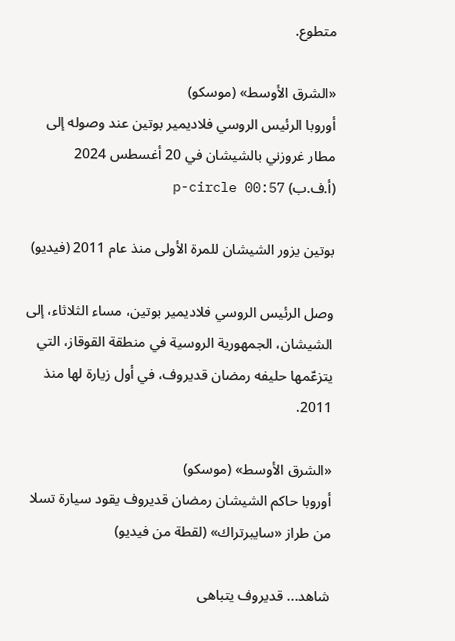متطوع.

«الشرق الأوسط» (موسكو)
أوروبا الرئيس الروسي فلاديمير بوتين عند وصوله إلى مطار غروزني بالشيشان في 20 أغسطس 2024 (أ.ف.ب) p-circle 00:57

بوتين يزور الشيشان للمرة الأولى منذ عام 2011 (فيديو)

وصل الرئيس الروسي فلاديمير بوتين، مساء الثلاثاء، إلى الشيشان، الجمهورية الروسية في منطقة القوقاز، التي يتزعّمها حليفه رمضان قديروف، في أول زيارة لها منذ 2011.

«الشرق الأوسط» (موسكو)
أوروبا حاكم الشيشان رمضان قديروف يقود سيارة تسلا من طراز «سايبرتراك» (لقطة من فيديو)

شاهد... قديروف يتباهى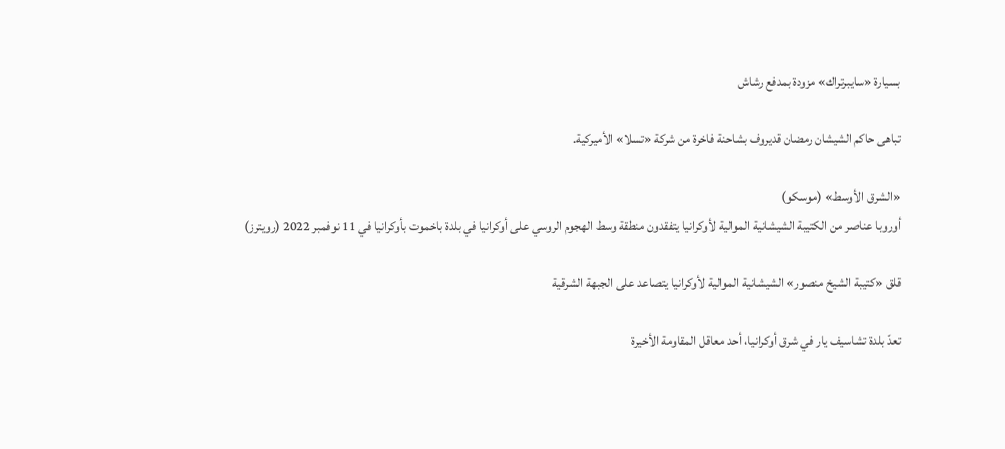بسيارة «سايبرتراك» مزودة بمدفع رشاش

تباهى حاكم الشيشان رمضان قديروف بشاحنة فاخرة من شركة «تسلا» الأميركية.

«الشرق الأوسط» (موسكو)
أوروبا عناصر من الكتيبة الشيشانية الموالية لأوكرانيا يتفقدون منطقة وسط الهجوم الروسي على أوكرانيا في بلدة باخموت بأوكرانيا في 11 نوفمبر 2022 (رويترز)

قلق «كتيبة الشيخ منصور» الشيشانية الموالية لأوكرانيا يتصاعد على الجبهة الشرقية

تعدّ بلدة تشاسيف يار في شرق أوكرانيا، أحد معاقل المقاومة الأخيرة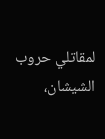لمقاتلي حروب الشيشان،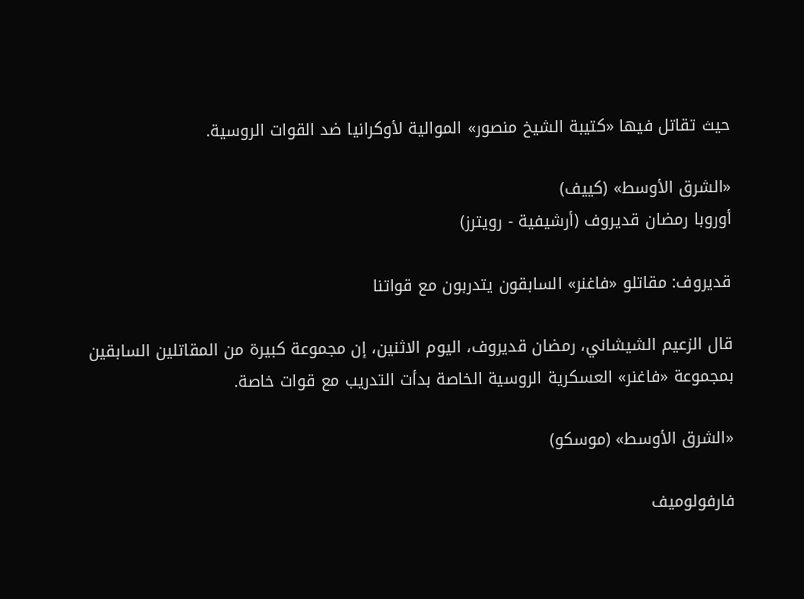حيث تقاتل فيها «كتيبة الشيخ منصور» الموالية لأوكرانيا ضد القوات الروسية.

«الشرق الأوسط» (كييف)
أوروبا رمضان قديروف (أرشيفية - رويترز)

قديروف: مقاتلو «فاغنر» السابقون يتدربون مع قواتنا

قال الزعيم الشيشاني، رمضان قديروف، اليوم الاثنين، إن مجموعة كبيرة من المقاتلين السابقين بمجموعة «فاغنر» العسكرية الروسية الخاصة بدأت التدريب مع قوات خاصة.

«الشرق الأوسط» (موسكو)

فارفولوميف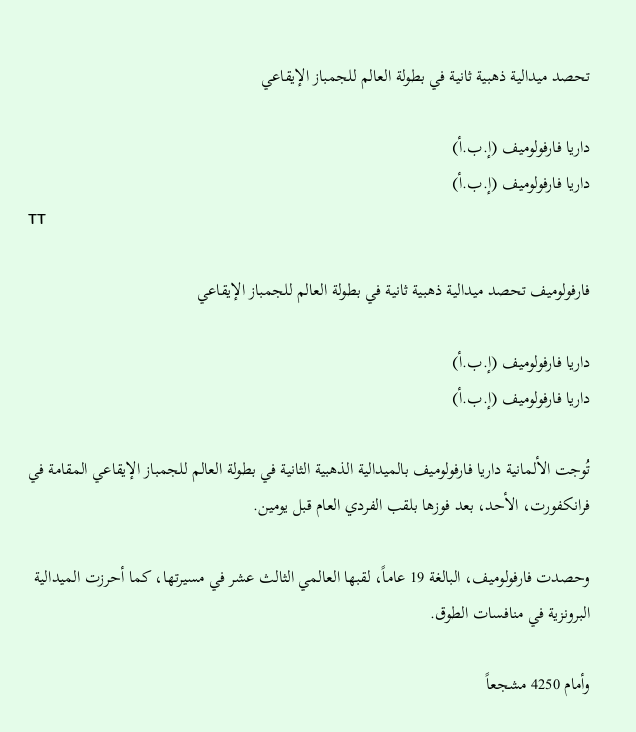تحصد ميدالية ذهبية ثانية في بطولة العالم للجمباز الإيقاعي

داريا فارفولوميف (إ.ب.أ)
داريا فارفولوميف (إ.ب.أ)
TT

فارفولوميف تحصد ميدالية ذهبية ثانية في بطولة العالم للجمباز الإيقاعي

داريا فارفولوميف (إ.ب.أ)
داريا فارفولوميف (إ.ب.أ)

تُوجت الألمانية داريا فارفولوميف بالميدالية الذهبية الثانية في بطولة العالم للجمباز الإيقاعي المقامة في فرانكفورت، الأحد، بعد فوزها بلقب الفردي العام قبل يومين.

وحصدت فارفولوميف، البالغة 19 عاماً، لقبها العالمي الثالث عشر في مسيرتها، كما أحرزت الميدالية البرونزية في منافسات الطوق.

وأمام 4250 مشجعاً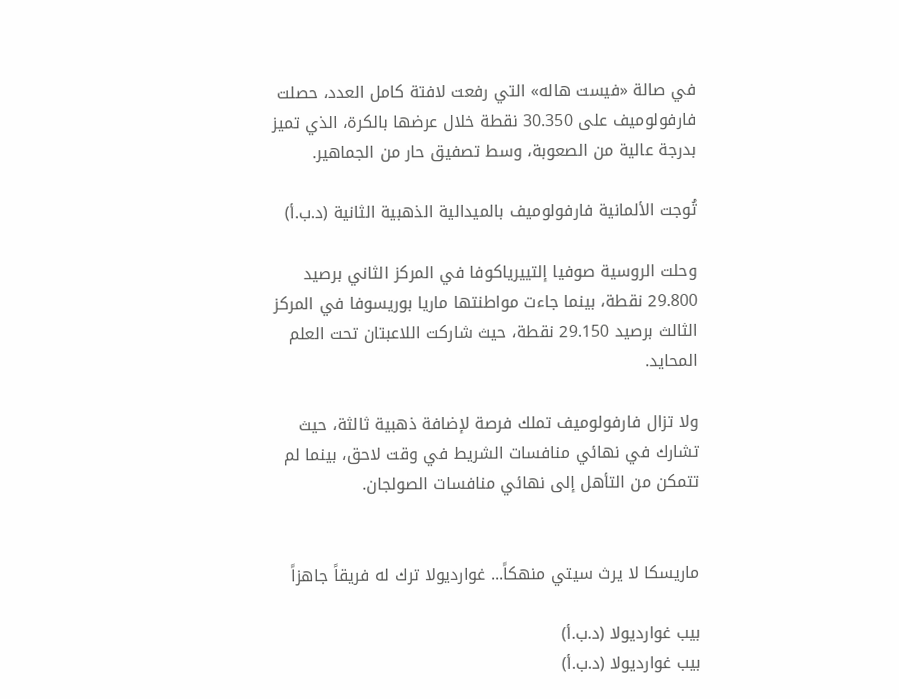في صالة «فيست هاله» التي رفعت لافتة كامل العدد، حصلت فارفولوميف على 30.350 نقطة خلال عرضها بالكرة، الذي تميز بدرجة عالية من الصعوبة، وسط تصفيق حار من الجماهير.

تُوجت الألمانية فارفولوميف بالميدالية الذهبية الثانية (د.ب.أ)

وحلت الروسية صوفيا إلتييرياكوفا في المركز الثاني برصيد 29.800 نقطة، بينما جاءت مواطنتها ماريا بوريسوفا في المركز الثالث برصيد 29.150 نقطة، حيث شاركت اللاعبتان تحت العلم المحايد.

ولا تزال فارفولوميف تملك فرصة لإضافة ذهبية ثالثة، حيث تشارك في نهائي منافسات الشريط في وقت لاحق، بينما لم تتمكن من التأهل إلى نهائي منافسات الصولجان.


ماريسكا لا يرث سيتي منهكاً... غوارديولا ترك له فريقاً جاهزاً

بيب غوارديولا (د.ب.أ)
بيب غوارديولا (د.ب.أ)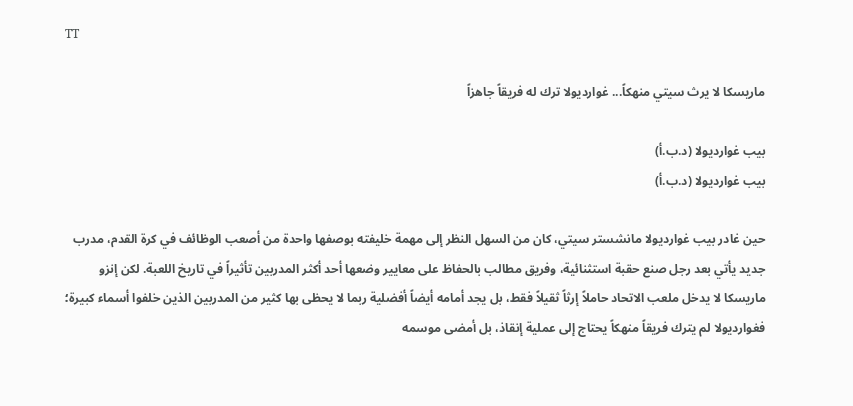TT

ماريسكا لا يرث سيتي منهكاً... غوارديولا ترك له فريقاً جاهزاً

بيب غوارديولا (د.ب.أ)
بيب غوارديولا (د.ب.أ)

حين غادر بيب غوارديولا مانشستر سيتي، كان من السهل النظر إلى مهمة خليفته بوصفها واحدة من أصعب الوظائف في كرة القدم، مدرب جديد يأتي بعد رجل صنع حقبة استثنائية، وفريق مطالب بالحفاظ على معايير وضعها أحد أكثر المدربين تأثيراً في تاريخ اللعبة. لكن إنزو ماريسكا لا يدخل ملعب الاتحاد حاملاً إرثاً ثقيلاً فقط، بل يجد أمامه أيضاً أفضلية ربما لا يحظى بها كثير من المدربين الذين خلفوا أسماء كبيرة؛ فغوارديولا لم يترك فريقاً منهكاً يحتاج إلى عملية إنقاذ، بل أمضى موسمه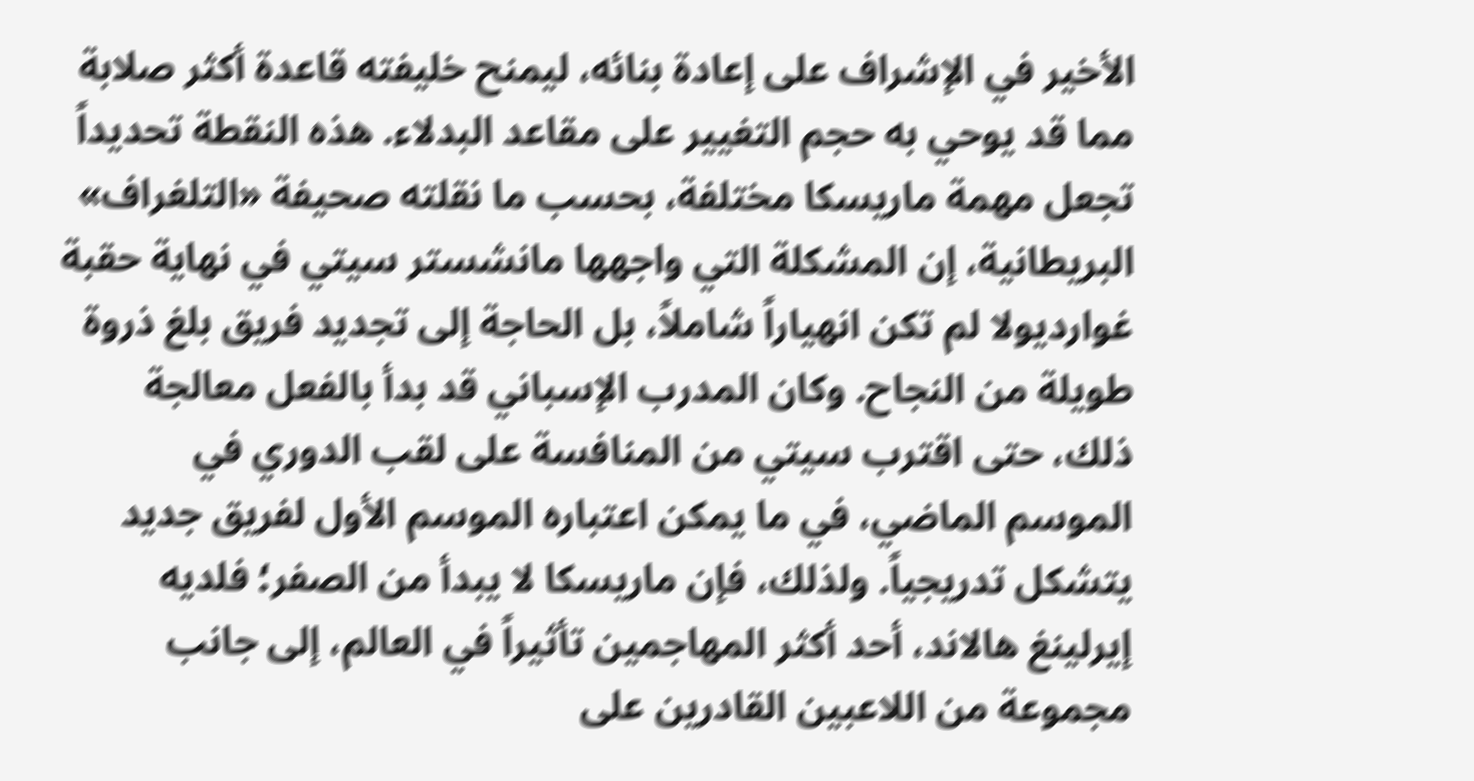الأخير في الإشراف على إعادة بنائه، ليمنح خليفته قاعدة أكثر صلابة مما قد يوحي به حجم التغيير على مقاعد البدلاء. هذه النقطة تحديداً تجعل مهمة ماريسكا مختلفة، بحسب ما نقلته صحيفة «التلغراف» البريطانية، إن المشكلة التي واجهها مانشستر سيتي في نهاية حقبة غوارديولا لم تكن انهياراً شاملاً، بل الحاجة إلى تجديد فريق بلغ ذروة طويلة من النجاح. وكان المدرب الإسباني قد بدأ بالفعل معالجة ذلك، حتى اقترب سيتي من المنافسة على لقب الدوري في الموسم الماضي، في ما يمكن اعتباره الموسم الأول لفريق جديد يتشكل تدريجياً. ولذلك، فإن ماريسكا لا يبدأ من الصفر؛ فلديه إيرلينغ هالاند، أحد أكثر المهاجمين تأثيراً في العالم، إلى جانب مجموعة من اللاعبين القادرين على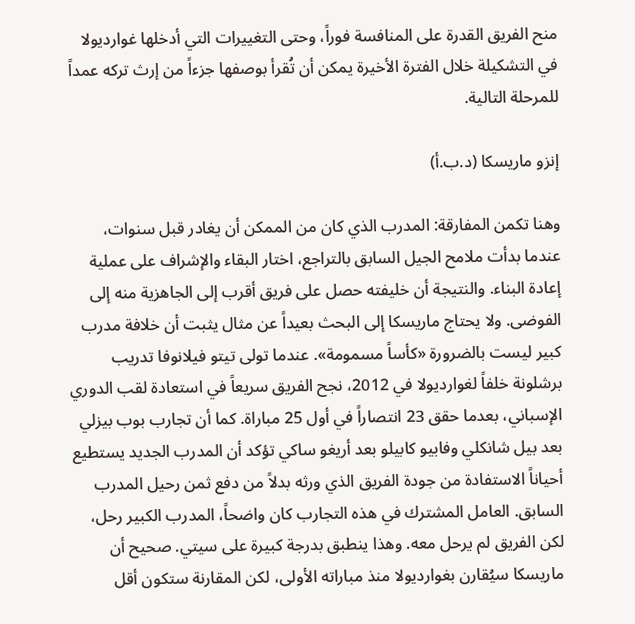منح الفريق القدرة على المنافسة فوراً، وحتى التغييرات التي أدخلها غوارديولا في التشكيلة خلال الفترة الأخيرة يمكن أن تُقرأ بوصفها جزءاً من إرث تركه عمداً للمرحلة التالية.

إنزو ماريسكا (د.ب.أ)

وهنا تكمن المفارقة: المدرب الذي كان من الممكن أن يغادر قبل سنوات، عندما بدأت ملامح الجيل السابق بالتراجع، اختار البقاء والإشراف على عملية إعادة البناء. والنتيجة أن خليفته حصل على فريق أقرب إلى الجاهزية منه إلى الفوضى. ولا يحتاج ماريسكا إلى البحث بعيداً عن مثال يثبت أن خلافة مدرب كبير ليست بالضرورة «كأساً مسمومة». عندما تولى تيتو فيلانوفا تدريب برشلونة خلفاً لغوارديولا في 2012، نجح الفريق سريعاً في استعادة لقب الدوري الإسباني، بعدما حقق 23 انتصاراً في أول 25 مباراة. كما أن تجارب بوب بيزلي بعد بيل شانكلي وفابيو كابيلو بعد أريغو ساكي تؤكد أن المدرب الجديد يستطيع أحياناً الاستفادة من جودة الفريق الذي ورثه بدلاً من دفع ثمن رحيل المدرب السابق. العامل المشترك في هذه التجارب كان واضحاً، المدرب الكبير رحل، لكن الفريق لم يرحل معه. وهذا ينطبق بدرجة كبيرة على سيتي. صحيح أن ماريسكا سيُقارن بغوارديولا منذ مباراته الأولى، لكن المقارنة ستكون أقل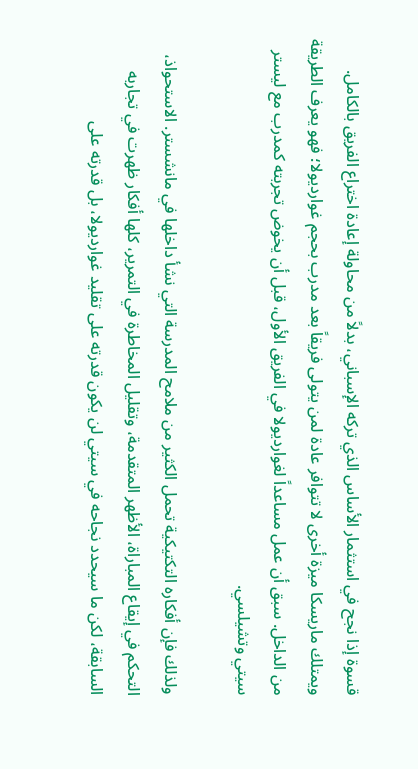قسوة إذا نجح في استثمار الأساس الذي تركه الإسباني، بدلاً من محاولة إعادة اختراع الفريق بالكامل. ويمتلك ماريسكا ميزة أخرى لا تتوافر عادة لمن يتولى فريقاً بعد مدرب بحجم غوارديولا؛ فهو يعرف الطريقة من الداخل. سبق أن عمل مساعداً لغوارديولا في الفريق الأول، قبل أن يخوض تجربته كمدرب مع ليستر سيتي وتشيلسي.

ولذلك فإن أفكاره التكتيكية تحمل الكثير من ملامح المدرسة التي نشأ داخلها في مانشستر. الاستحواذ، التحكم في إيقاع المباراة، الأظهر المتقدمة، وتقليل المخاطرة في التمرير، كلها أفكار ظهرت في تجاربه السابقة، لكن ما سيحدد نجاحه في سيتي لن يكون قدرته على تقليد غوارديولا، بل قدرته على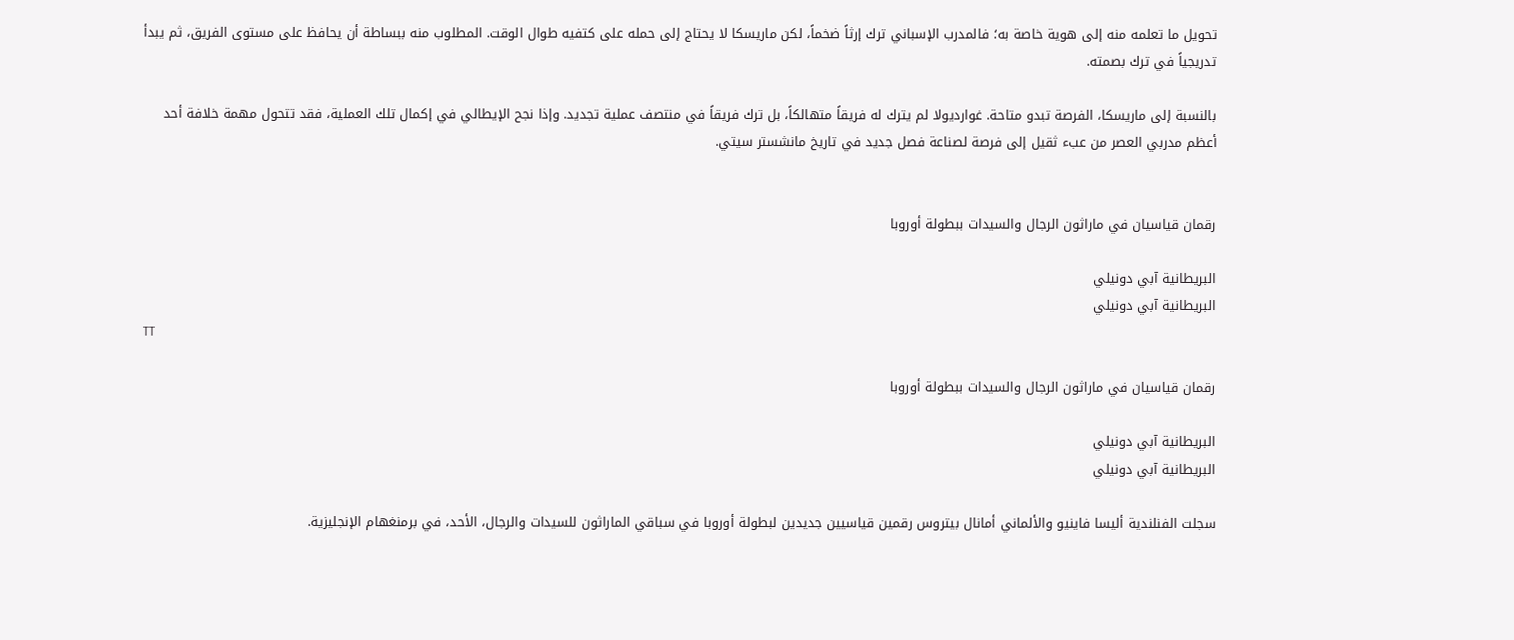تحويل ما تعلمه منه إلى هوية خاصة به؛ فالمدرب الإسباني ترك إرثاً ضخماً، لكن ماريسكا لا يحتاج إلى حمله على كتفيه طوال الوقت. المطلوب منه ببساطة أن يحافظ على مستوى الفريق، ثم يبدأ تدريجياً في ترك بصمته.

بالنسبة إلى ماريسكا، الفرصة تبدو متاحة. غوارديولا لم يترك له فريقاً متهالكاً، بل ترك فريقاً في منتصف عملية تجديد. وإذا نجح الإيطالي في إكمال تلك العملية، فقد تتحول مهمة خلافة أحد أعظم مدربي العصر من عبء ثقيل إلى فرصة لصناعة فصل جديد في تاريخ مانشستر سيتي.


رقمان قياسيان في ماراثون الرجال والسيدات ببطولة أوروبا

البريطانية آبي دونيلي
البريطانية آبي دونيلي
TT

رقمان قياسيان في ماراثون الرجال والسيدات ببطولة أوروبا

البريطانية آبي دونيلي
البريطانية آبي دونيلي

سجلت الفنلندية أليسا فاينيو والألماني أمانال بيتروس رقمين قياسيين جديدين لبطولة أوروبا في سباقي الماراثون للسيدات والرجال، الأحد، في برمنغهام الإنجليزية.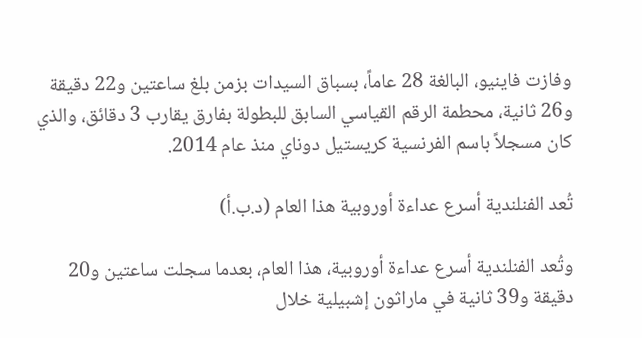وفازت فاينيو، البالغة 28 عاماً، بسباق السيدات بزمن بلغ ساعتين و22 دقيقة و26 ثانية، محطمة الرقم القياسي السابق للبطولة بفارق يقارب 3 دقائق، والذي كان مسجلاً باسم الفرنسية كريستيل دوناي منذ عام 2014.

تُعد الفنلندية أسرع عداءة أوروبية هذا العام (د.ب.أ)

وتُعد الفنلندية أسرع عداءة أوروبية، هذا العام، بعدما سجلت ساعتين و20 دقيقة و39 ثانية في ماراثون إشبيلية خلال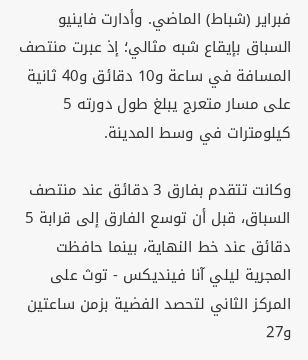فبراير (شباط) الماضي. وأدارت فاينيو السباق بإيقاع شبه مثالي؛ إذ عبرت منتصف المسافة في ساعة و10 دقائق و40 ثانية على مسار متعرج يبلغ طول دورته 5 كيلومترات في وسط المدينة.

وكانت تتقدم بفارق 3 دقائق عند منتصف السباق، قبل أن توسع الفارق إلى قرابة 5 دقائق عند خط النهاية، بينما حافظت المجرية ليلي آنا فينديكس - توث على المركز الثاني لتحصد الفضية بزمن ساعتين و27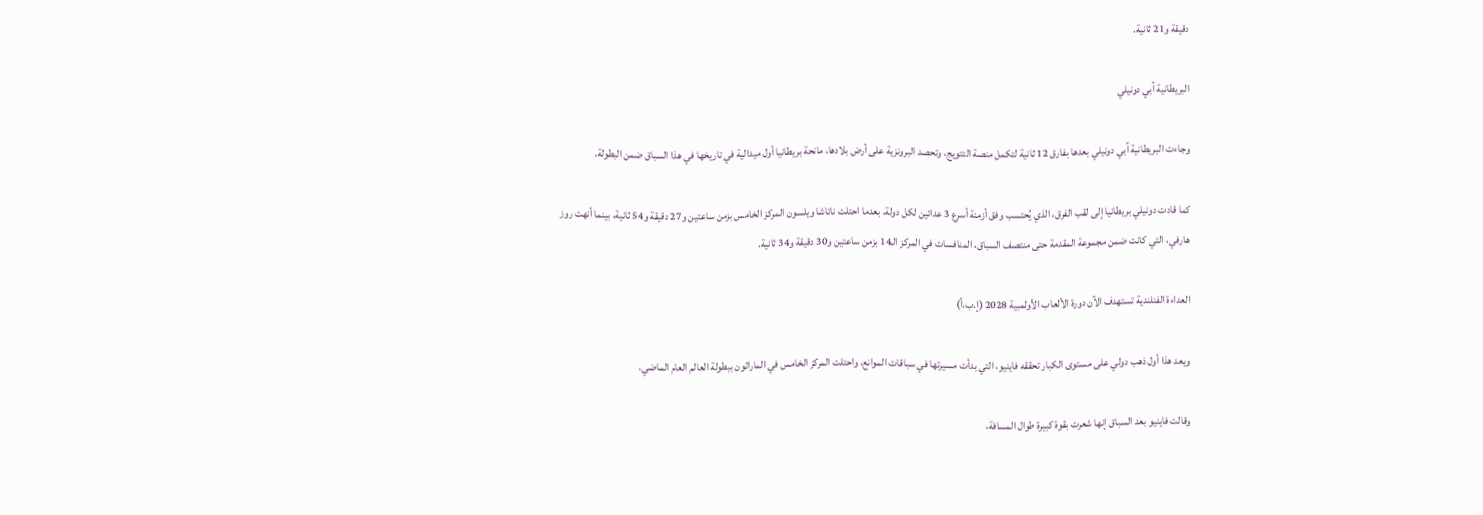دقيقة و21 ثانية.

البريطانية آبي دونيلي

وجاءت البريطانية آبي دونيلي بعدها بفارق 12 ثانية لتكمل منصة التتويج، وتحصد البرونزية على أرض بلادها، مانحة بريطانيا أول ميدالية في تاريخها في هذا السباق ضمن البطولة.

كما قادت دونيلي بريطانيا إلى لقب الفرق، الذي يُحتسب وفق أزمنة أسرع 3 عدائين لكل دولة، بعدما احتلت ناتاشا ويلسون المركز الخامس بزمن ساعتين و27 دقيقة و54 ثانية، بينما أنهت روز هارفي، التي كانت ضمن مجموعة المقدمة حتى منتصف السباق، المنافسات في المركز الـ14 بزمن ساعتين و30 دقيقة و34 ثانية.

العداءة الفنلندية تستهدف الآن دورة الألعاب الأولمبية 2028 (إ.ب.أ)

ويعد هذا أول ذهب دولي على مستوى الكبار تحققه فاينيو، التي بدأت مسيرتها في سباقات الموانع، واحتلت المركز الخامس في الماراثون ببطولة العالم العام الماضي.

وقالت فاينيو بعد السباق إنها شعرت بقوة كبيرة طوال المسافة،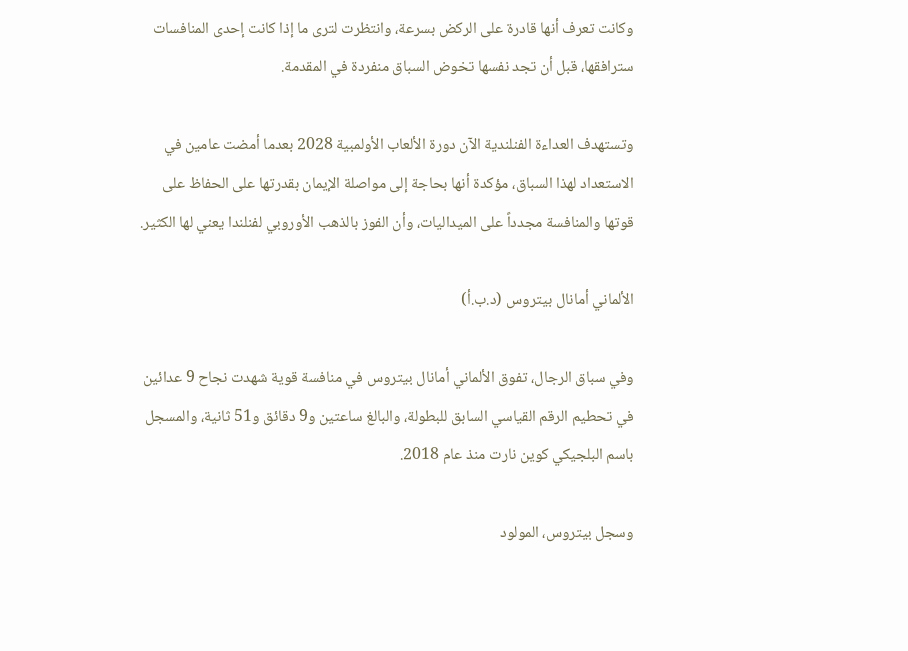وكانت تعرف أنها قادرة على الركض بسرعة، وانتظرت لترى ما إذا كانت إحدى المنافسات سترافقها، قبل أن تجد نفسها تخوض السباق منفردة في المقدمة.

وتستهدف العداءة الفنلندية الآن دورة الألعاب الأولمبية 2028 بعدما أمضت عامين في الاستعداد لهذا السباق، مؤكدة أنها بحاجة إلى مواصلة الإيمان بقدرتها على الحفاظ على قوتها والمنافسة مجدداً على الميداليات، وأن الفوز بالذهب الأوروبي لفنلندا يعني لها الكثير.

الألماني أمانال بيتروس (د.ب.أ)

وفي سباق الرجال، تفوق الألماني أمانال بيتروس في منافسة قوية شهدت نجاح 9 عدائين في تحطيم الرقم القياسي السابق للبطولة، والبالغ ساعتين و9 دقائق و51 ثانية، والمسجل باسم البلجيكي كوين نارت منذ عام 2018.

وسجل بيتروس، المولود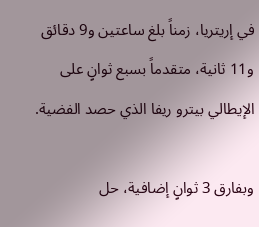في إريتريا، زمناً بلغ ساعتين و9 دقائق و11 ثانية، متقدماً بسبع ثوانٍ على الإيطالي بيترو ريفا الذي حصد الفضية.

وبفارق 3 ثوانٍ إضافية، حل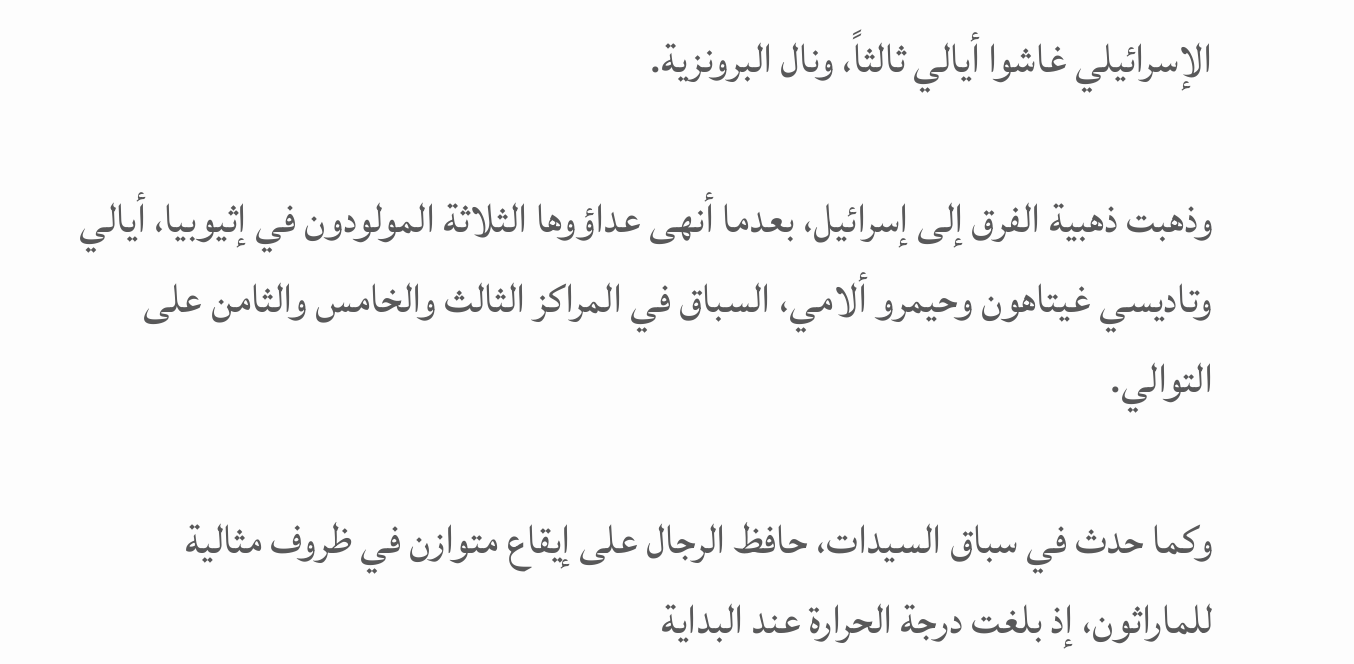الإسرائيلي غاشوا أيالي ثالثاً، ونال البرونزية.

وذهبت ذهبية الفرق إلى إسرائيل، بعدما أنهى عداؤوها الثلاثة المولودون في إثيوبيا، أيالي وتاديسي غيتاهون وحيمرو ألامي، السباق في المراكز الثالث والخامس والثامن على التوالي.

وكما حدث في سباق السيدات، حافظ الرجال على إيقاع متوازن في ظروف مثالية للماراثون، إذ بلغت درجة الحرارة عند البداية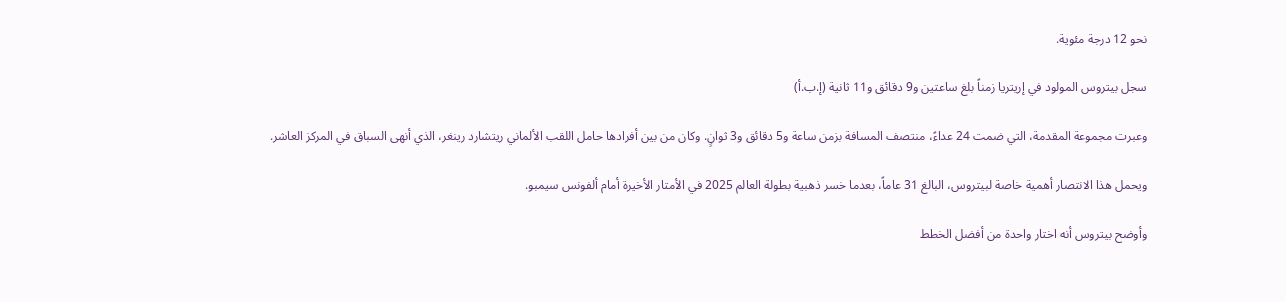نحو 12 درجة مئوية.

سجل بيتروس المولود في إريتريا زمناً بلغ ساعتين و9 دقائق و11 ثانية (إ.ب.أ)

وعبرت مجموعة المقدمة، التي ضمت 24 عداءً، منتصف المسافة بزمن ساعة و5 دقائق و3 ثوانٍ. وكان من بين أفرادها حامل اللقب الألماني ريتشارد رينغر، الذي أنهى السباق في المركز العاشر.

ويحمل هذا الانتصار أهمية خاصة لبيتروس، البالغ 31 عاماً، بعدما خسر ذهبية بطولة العالم 2025 في الأمتار الأخيرة أمام ألفونس سيمبو.

وأوضح بيتروس أنه اختار واحدة من أفضل الخطط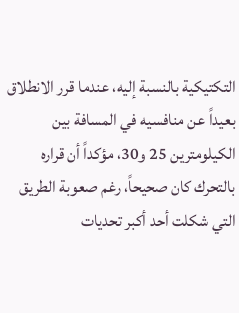التكتيكية بالنسبة إليه، عندما قرر الانطلاق بعيداً عن منافسيه في المسافة بين الكيلومترين 25 و30، مؤكداً أن قراره بالتحرك كان صحيحاً، رغم صعوبة الطريق التي شكلت أحد أكبر تحديات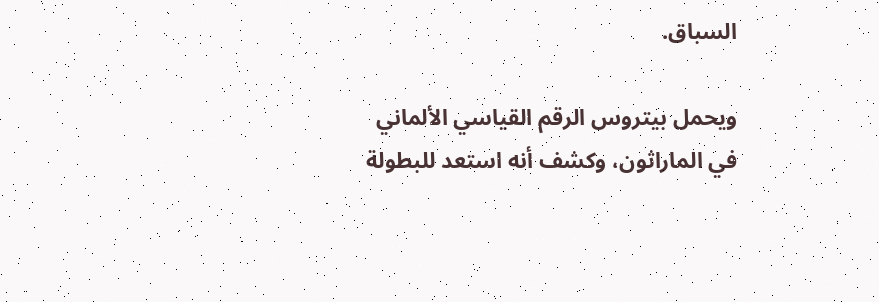السباق.

ويحمل بيتروس الرقم القياسي الألماني في الماراثون، وكشف أنه استعد للبطولة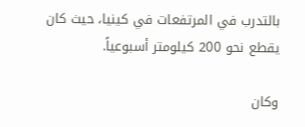بالتدرب في المرتفعات في كينيا، حيث كان يقطع نحو 200 كيلومتر أسبوعياً.

وكان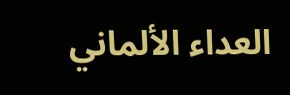العداء الألماني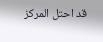قد احتل المركز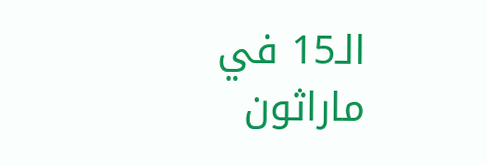الـ15 في ماراثون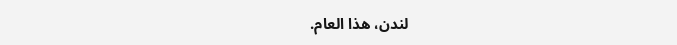لندن، هذا العام.